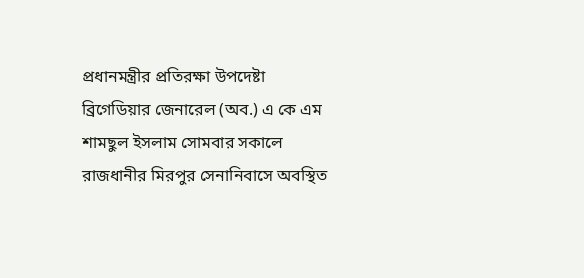প্রধানমন্ত্রীর প্রতিরক্ষা উপদেষ্টা ব্রিগেডিয়ার জেনারেল (অব.) এ কে এম শামছুল ইসলাম সোমবার সকালে রাজধানীর মিরপুর সেনানিবাসে অবস্থিত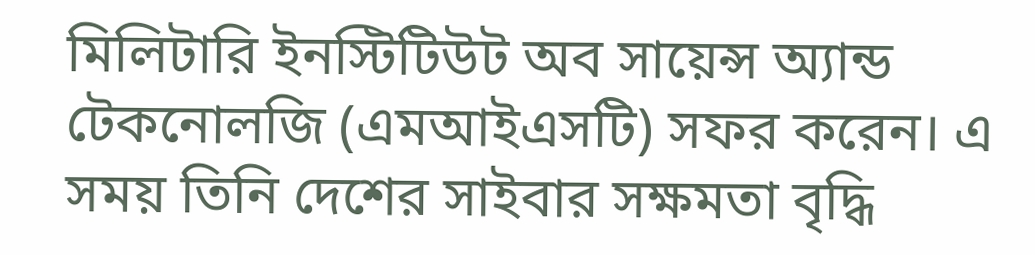মিলিটারি ইনস্টিটিউট অব সায়েন্স অ্যান্ড টেকনোলজি (এমআইএসটি) সফর করেন। এ সময় তিনি দেশের সাইবার সক্ষমতা বৃদ্ধি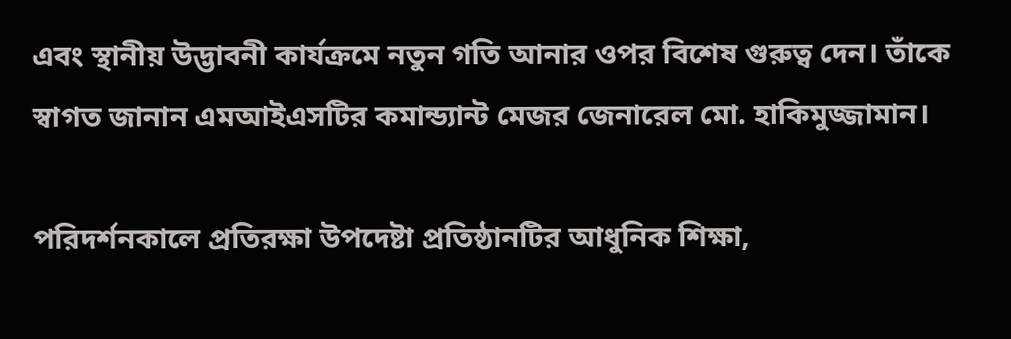এবং স্থানীয় উদ্ভাবনী কার্যক্রমে নতুন গতি আনার ওপর বিশেষ গুরুত্ব দেন। তাঁকে স্বাগত জানান এমআইএসটির কমান্ড্যান্ট মেজর জেনারেল মো. হাকিমুজ্জামান।

পরিদর্শনকালে প্রতিরক্ষা উপদেষ্টা প্রতিষ্ঠানটির আধুনিক শিক্ষা,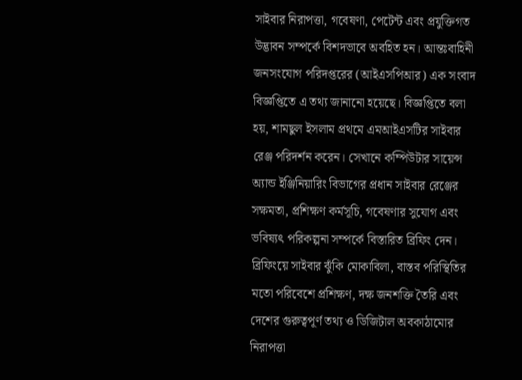সাইবার নিরাপত্তা, গবেষণা, পেটেন্ট এবং প্রযুক্তিগত উদ্ভাবন সম্পর্কে বিশদভাবে অবহিত হন। আন্তঃবাহিনী জনসংযোগ পরিদপ্তরের (আইএসপিআর) এক সংবাদ বিজ্ঞপ্তিতে এ তথ্য জানানো হয়েছে। বিজ্ঞপ্তিতে বলা হয়, শামছুল ইসলাম প্রথমে এমআইএসটির সাইবার রেঞ্জ পরিদর্শন করেন। সেখানে কম্পিউটার সায়েন্স অ্যান্ড ইঞ্জিনিয়ারিং বিভাগের প্রধান সাইবার রেঞ্জের সক্ষমতা, প্রশিক্ষণ কর্মসূচি, গবেষণার সুযোগ এবং ভবিষ্যৎ পরিকল্পনা সম্পর্কে বিস্তারিত ব্রিফিং দেন। ব্রিফিংয়ে সাইবার ঝুঁকি মোকাবিলা, বাস্তব পরিস্থিতির মতো পরিবেশে প্রশিক্ষণ, দক্ষ জনশক্তি তৈরি এবং দেশের গুরুত্বপূর্ণ তথ্য ও ডিজিটাল অবকাঠামোর নিরাপত্তা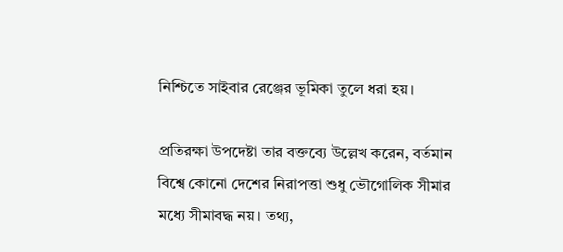নিশ্চিতে সাইবার রেঞ্জের ভূমিকা তুলে ধরা হয়।

প্রতিরক্ষা উপদেষ্টা তার বক্তব্যে উল্লেখ করেন, বর্তমান বিশ্বে কোনো দেশের নিরাপত্তা শুধু ভৌগোলিক সীমার মধ্যে সীমাবদ্ধ নয়। তথ্য,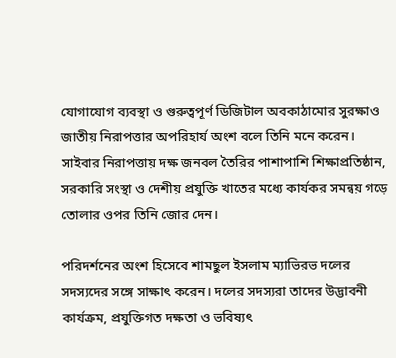যোগাযোগ ব্যবস্থা ও গুরুত্বপূর্ণ ডিজিটাল অবকাঠামোর সুরক্ষাও জাতীয় নিরাপত্তার অপরিহার্য অংশ বলে তিনি মনে করেন। সাইবার নিরাপত্তায় দক্ষ জনবল তৈরির পাশাপাশি শিক্ষাপ্রতিষ্ঠান, সরকারি সংস্থা ও দেশীয় প্রযুক্তি খাতের মধ্যে কার্যকর সমন্বয় গড়ে তোলার ওপর তিনি জোর দেন।

পরিদর্শনের অংশ হিসেবে শামছুল ইসলাম ম্যাভিরভ দলের সদস্যদের সঙ্গে সাক্ষাৎ করেন। দলের সদস্যরা তাদের উদ্ভাবনী কার্যক্রম, প্রযুক্তিগত দক্ষতা ও ভবিষ্যৎ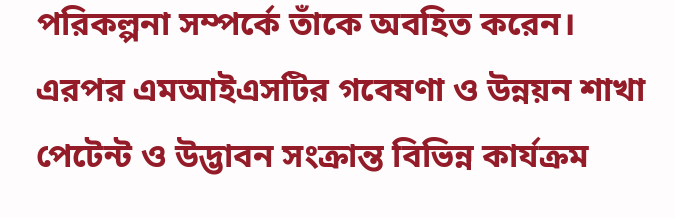পরিকল্পনা সম্পর্কে তাঁকে অবহিত করেন। এরপর এমআইএসটির গবেষণা ও উন্নয়ন শাখা পেটেন্ট ও উদ্ভাবন সংক্রান্ত বিভিন্ন কার্যক্রম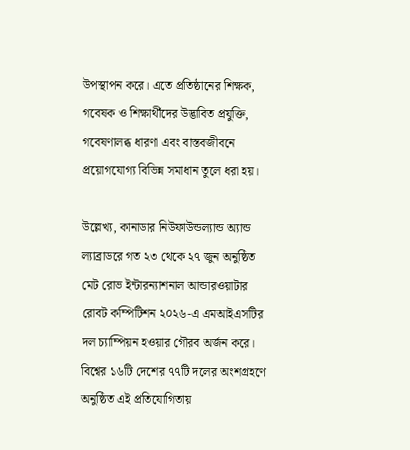উপস্থাপন করে। এতে প্রতিষ্ঠানের শিক্ষক, গবেষক ও শিক্ষার্থীদের উদ্ভাবিত প্রযুক্তি, গবেষণালব্ধ ধারণা এবং বাস্তবজীবনে প্রয়োগযোগ্য বিভিন্ন সমাধান তুলে ধরা হয়।

উল্লেখ্য, কানাডার নিউফাউন্ডল্যান্ড অ্যান্ড ল্যাব্রাডরে গত ২৩ থেকে ২৭ জুন অনুষ্ঠিত মেট রোভ ইন্টারন্যাশনাল আন্ডারওয়াটার রোবট কম্পিটিশন ২০২৬-এ এমআইএসটির দল চ্যাম্পিয়ন হওয়ার গৌরব অর্জন করে। বিশ্বের ১৬টি দেশের ৭৭টি দলের অংশগ্রহণে অনুষ্ঠিত এই প্রতিযোগিতায়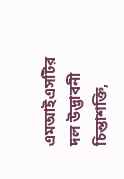এমআইএসটির দল উদ্ভাবনী চিন্তাশক্তি,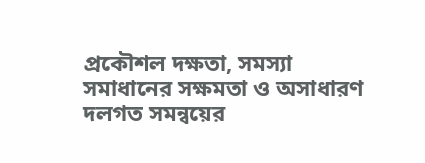প্রকৌশল দক্ষতা, সমস্যা সমাধানের সক্ষমতা ও অসাধারণ দলগত সমন্বয়ের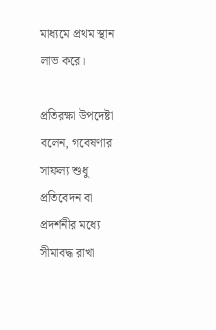মাধ্যমে প্রথম স্থান লাভ করে।

প্রতিরক্ষা উপদেষ্টা বলেন, গবেষণার সাফল্য শুধু প্রতিবেদন বা প্রদর্শনীর মধ্যে সীমাবদ্ধ রাখা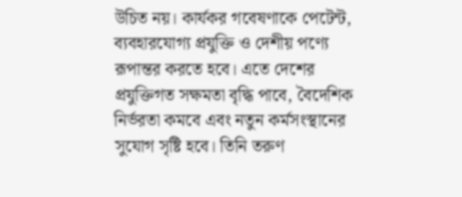উচিত নয়। কার্যকর গবেষণাকে পেটেন্ট, ব্যবহারযোগ্য প্রযুক্তি ও দেশীয় পণ্যে রূপান্তর করতে হবে। এতে দেশের প্রযুক্তিগত সক্ষমতা বৃদ্ধি পাবে, বৈদেশিক নির্ভরতা কমবে এবং নতুন কর্মসংস্থানের সুযোগ সৃষ্টি হবে। তিনি তরুণ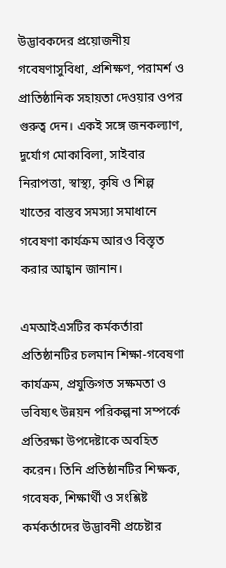উদ্ভাবকদের প্রয়োজনীয় গবেষণাসুবিধা, প্রশিক্ষণ, পরামর্শ ও প্রাতিষ্ঠানিক সহায়তা দেওয়ার ওপর গুরুত্ব দেন। একই সঙ্গে জনকল্যাণ, দুর্যোগ মোকাবিলা, সাইবার নিরাপত্তা, স্বাস্থ্য, কৃষি ও শিল্প খাতের বাস্তব সমস্যা সমাধানে গবেষণা কার্যক্রম আরও বিস্তৃত করার আহ্বান জানান।

এমআইএসটির কর্মকর্তারা প্রতিষ্ঠানটির চলমান শিক্ষা-গবেষণা কার্যক্রম, প্রযুক্তিগত সক্ষমতা ও ভবিষ্যৎ উন্নয়ন পরিকল্পনা সম্পর্কে প্রতিরক্ষা উপদেষ্টাকে অবহিত করেন। তিনি প্রতিষ্ঠানটির শিক্ষক, গবেষক, শিক্ষার্থী ও সংশ্লিষ্ট কর্মকর্তাদের উদ্ভাবনী প্রচেষ্টার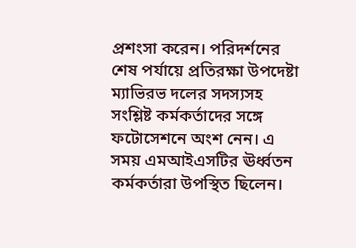প্রশংসা করেন। পরিদর্শনের শেষ পর্যায়ে প্রতিরক্ষা উপদেষ্টা ম্যাভিরভ দলের সদস্যসহ সংশ্লিষ্ট কর্মকর্তাদের সঙ্গে ফটোসেশনে অংশ নেন। এ সময় এমআইএসটির ঊর্ধ্বতন কর্মকর্তারা উপস্থিত ছিলেন।